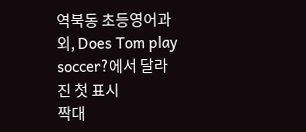역북동 초등영어과외, Does Tom play soccer?에서 달라진 첫 표시
짝대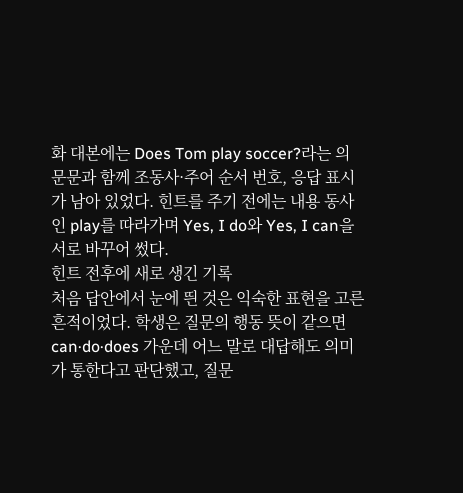화 대본에는 Does Tom play soccer?라는 의문문과 함께 조동사·주어 순서 번호, 응답 표시가 남아 있었다. 힌트를 주기 전에는 내용 동사인 play를 따라가며 Yes, I do와 Yes, I can을 서로 바꾸어 썼다.
힌트 전후에 새로 생긴 기록
처음 답안에서 눈에 띈 것은 익숙한 표현을 고른 흔적이었다. 학생은 질문의 행동 뜻이 같으면 can·do·does 가운데 어느 말로 대답해도 의미가 통한다고 판단했고, 질문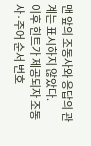맨 앞의 조동사와 응답의 관계는 표시하지 않았다.
이후 힌트가 제공되자 조동사·주어 순서 번호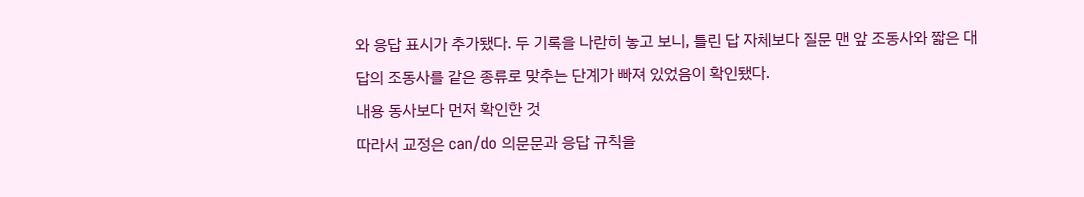와 응답 표시가 추가됐다. 두 기록을 나란히 놓고 보니, 틀린 답 자체보다 질문 맨 앞 조동사와 짧은 대답의 조동사를 같은 종류로 맞추는 단계가 빠져 있었음이 확인됐다.
내용 동사보다 먼저 확인한 것
따라서 교정은 can/do 의문문과 응답 규칙을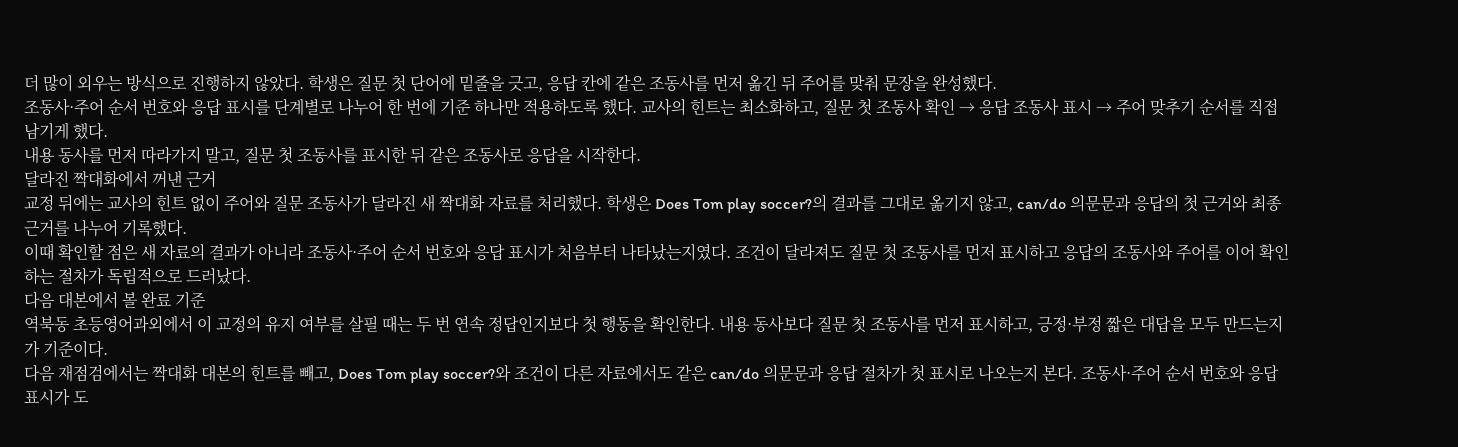더 많이 외우는 방식으로 진행하지 않았다. 학생은 질문 첫 단어에 밑줄을 긋고, 응답 칸에 같은 조동사를 먼저 옮긴 뒤 주어를 맞춰 문장을 완성했다.
조동사·주어 순서 번호와 응답 표시를 단계별로 나누어 한 번에 기준 하나만 적용하도록 했다. 교사의 힌트는 최소화하고, 질문 첫 조동사 확인 → 응답 조동사 표시 → 주어 맞추기 순서를 직접 남기게 했다.
내용 동사를 먼저 따라가지 말고, 질문 첫 조동사를 표시한 뒤 같은 조동사로 응답을 시작한다.
달라진 짝대화에서 꺼낸 근거
교정 뒤에는 교사의 힌트 없이 주어와 질문 조동사가 달라진 새 짝대화 자료를 처리했다. 학생은 Does Tom play soccer?의 결과를 그대로 옮기지 않고, can/do 의문문과 응답의 첫 근거와 최종 근거를 나누어 기록했다.
이때 확인할 점은 새 자료의 결과가 아니라 조동사·주어 순서 번호와 응답 표시가 처음부터 나타났는지였다. 조건이 달라져도 질문 첫 조동사를 먼저 표시하고 응답의 조동사와 주어를 이어 확인하는 절차가 독립적으로 드러났다.
다음 대본에서 볼 완료 기준
역북동 초등영어과외에서 이 교정의 유지 여부를 살필 때는 두 번 연속 정답인지보다 첫 행동을 확인한다. 내용 동사보다 질문 첫 조동사를 먼저 표시하고, 긍정·부정 짧은 대답을 모두 만드는지가 기준이다.
다음 재점검에서는 짝대화 대본의 힌트를 빼고, Does Tom play soccer?와 조건이 다른 자료에서도 같은 can/do 의문문과 응답 절차가 첫 표시로 나오는지 본다. 조동사·주어 순서 번호와 응답 표시가 도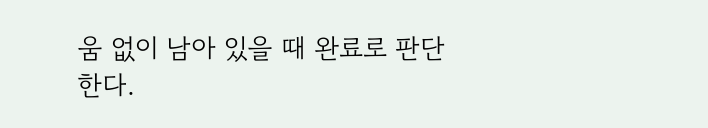움 없이 남아 있을 때 완료로 판단한다.